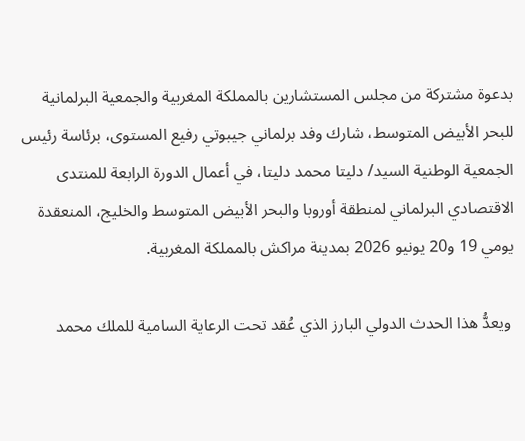بدعوة مشتركة من مجلس المستشارين بالمملكة المغربية والجمعية البرلمانية للبحر الأبيض المتوسط، شارك وفد برلماني جيبوتي رفيع المستوى، برئاسة رئيس الجمعية الوطنية السيد/ دليتا محمد دليتا، في أعمال الدورة الرابعة للمنتدى الاقتصادي البرلماني لمنطقة أوروبا والبحر الأبيض المتوسط والخليج، المنعقدة يومي 19 و20 يونيو 2026 بمدينة مراكش بالمملكة المغربية.

 ويعدُّ هذا الحدث الدولي البارز الذي عُقد تحت الرعاية السامية للملك محمد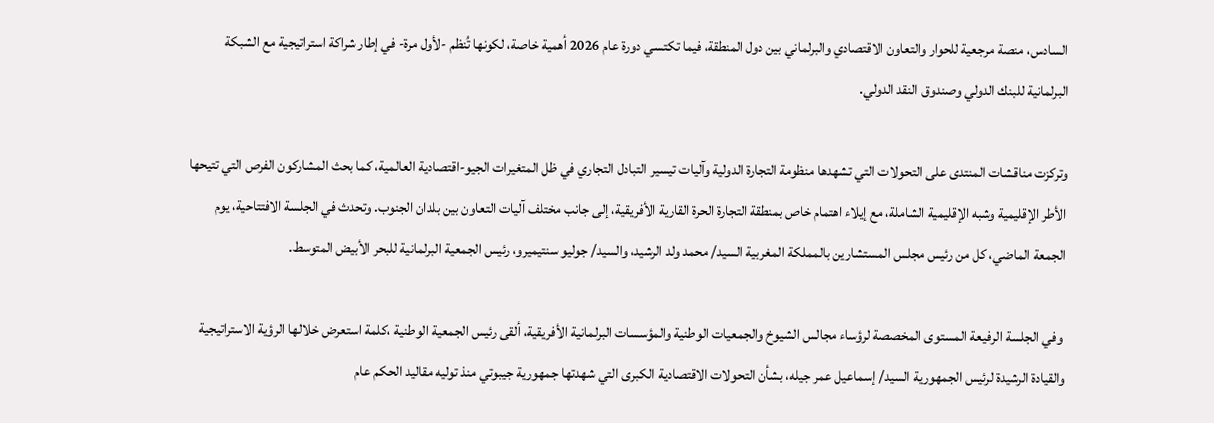السادس، منصة مرجعية للحوار والتعاون الاقتصادي والبرلماني بين دول المنطقة، فيما تكتسي دورة عام 2026 أهمية خاصة، لكونها تُنظم -لأول مرة- في إطار شراكة استراتيجية مع الشبكة البرلمانية للبنك الدولي وصندوق النقد الدولي.

وتركزت مناقشات المنتدى على التحولات التي تشهدها منظومة التجارة الدولية وآليات تيسير التبادل التجاري في ظل المتغيرات الجيو-اقتصادية العالمية، كما بحث المشاركون الفرص التي تتيحها الأطر الإقليمية وشبه الإقليمية الشاملة، مع إيلاء اهتمام خاص بمنطقة التجارة الحرة القارية الأفريقية، إلى جانب مختلف آليات التعاون بين بلدان الجنوب. وتحدث في الجلسة الافتتاحية، يوم الجمعة الماضي، كل من رئيس مجلس المستشارين بالمملكة المغربية السيد/ محمد ولد الرشيد، والسيد/ جوليو سنتيميرو، رئيس الجمعية البرلمانية للبحر الأبيض المتوسط.

 وفي الجلسة الرفيعة المستوى المخصصة لرؤساء مجالس الشيوخ والجمعيات الوطنية والمؤسسات البرلمانية الأفريقية، ألقى رئيس الجمعية الوطنية ،كلمة استعرض خلالها الرؤية الاستراتيجية والقيادة الرشيدة لرئيس الجمهورية السيد/ إسماعيل عمر جيله، بشأن التحولات الاقتصادية الكبرى التي شهدتها جمهورية جيبوتي منذ توليه مقاليد الحكم عام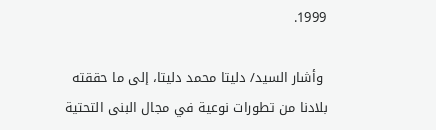1999.

 وأشار السيد/ دليتا محمد دليتا، إلى ما حققته بلادنا من تطورات نوعية في مجال البنى التحتية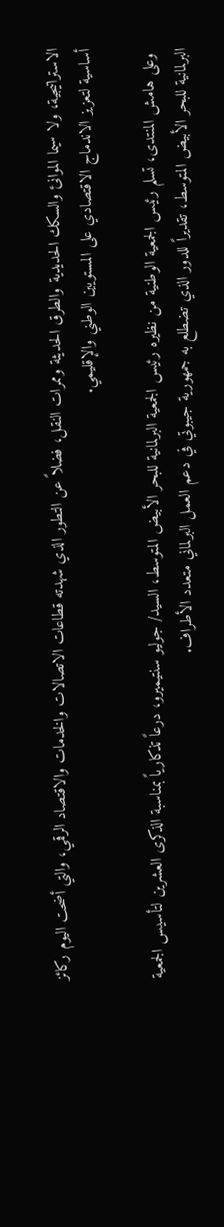الاستراتيجية، ولا سيما الموانئ والسكك الحديدية والطرق الحديثة وممرات النقل، فضلاً عن التطور الذي شهدته قطاعات الاتصالات والخدمات والاقتصاد الرقمي، والتي أضحت اليوم ركائز أساسية لتعزيز الاندماج الاقتصادي على المستويين الوطني والإقليمي.

 وعلى هامش المنتدى، تسلم رئيس الجمعية الوطنية من نظيره رئيس الجمعية البرلمانية للبحر الأبيض المتوسط، السيد/ جوليو سنتيميرو، درعاً تذكارياً بمناسبة الذكرى العشرين لتأسيس الجمعية البرلمانية للبحر الأبيض المتوسط، تقديراً للدور الذي تضطلع به جمهورية جيبوتي في دعم العمل البرلماني متعدد الأطراف.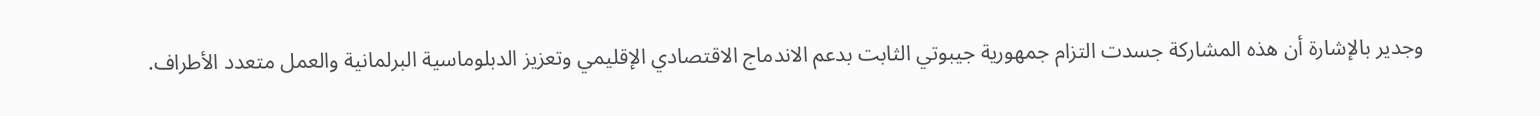وجدير بالإشارة أن هذه المشاركة جسدت التزام جمهورية جيبوتي الثابت بدعم الاندماج الاقتصادي الإقليمي وتعزيز الدبلوماسية البرلمانية والعمل متعدد الأطراف.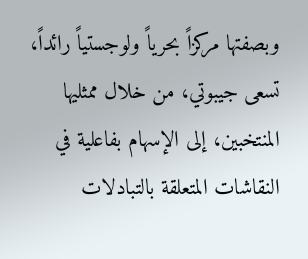وبصفتها مركزاً بحرياً ولوجستياً رائداً، تسعى جيبوتي، من خلال ممثليها المنتخبين، إلى الإسهام بفاعلية في النقاشات المتعلقة بالتبادلات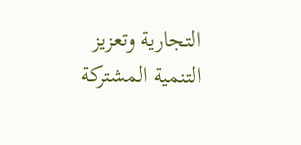التجارية وتعزيز التنمية المشتركة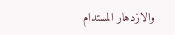والازدهار المستدام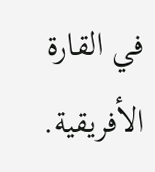في القارة الأفريقية.